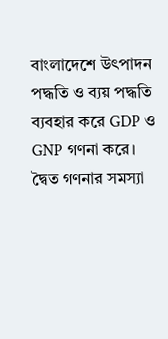বাংলাদেশে উৎপাদন পদ্ধতি ও ব্যয় পদ্ধতি ব্যবহার করে GDP ও GNP গণনা করে।
দ্বৈত গণনার সমস্যা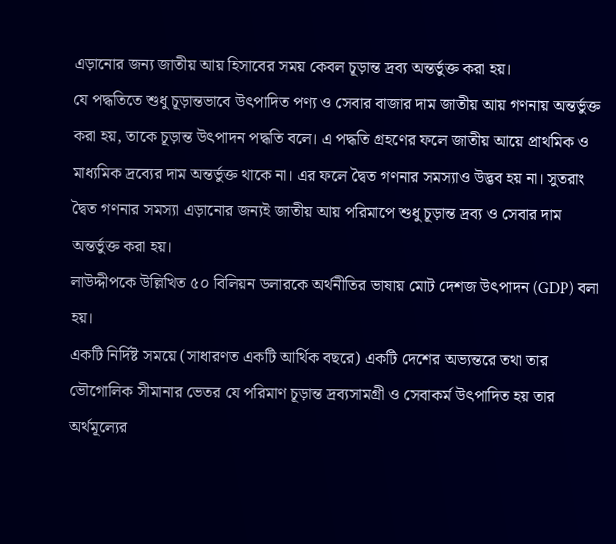এড়ানোর জন্য জাতীয় আয় হিসাবের সময় কেবল চূড়ান্ত দ্রব্য অন্তর্ভুক্ত করা হয়।
যে পদ্ধতিতে শুধু চূড়ান্তভাবে উৎপাদিত পণ্য ও সেবার বাজার দাম জাতীয় আয় গণনায় অন্তর্ভুক্ত করা হয়, তাকে চূড়ান্ত উৎপাদন পদ্ধতি বলে। এ পদ্ধতি গ্রহণের ফলে জাতীয় আয়ে প্রাথমিক ও মাধ্যমিক দ্রব্যের দাম অন্তর্ভুক্ত থাকে না। এর ফলে দ্বৈত গণনার সমস্যাও উদ্ভব হয় না। সুতরাং দ্বৈত গণনার সমস্যা এড়ানোর জন্যই জাতীয় আয় পরিমাপে শুধু চূড়ান্ত দ্রব্য ও সেবার দাম অন্তর্ভুক্ত করা হয়।
লাউদ্দীপকে উল্লিখিত ৫০ বিলিয়ন ডলারকে অর্থনীতির ভাষায় মোট দেশজ উৎপাদন (GDP) বলা হয়।
একটি নির্দিষ্ট সময়ে (সাধারণত একটি আর্থিক বছরে) একটি দেশের অভ্যন্তরে তথা তার ভৌগোলিক সীমানার ভেতর যে পরিমাণ চূড়ান্ত দ্রব্যসামগ্রী ও সেবাকর্ম উৎপাদিত হয় তার অর্থমূল্যের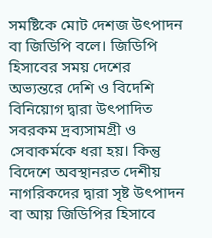সমষ্টিকে মোট দেশজ উৎপাদন বা জিডিপি বলে। জিডিপি হিসাবের সময় দেশের অভ্যন্তরে দেশি ও বিদেশি বিনিয়োগ দ্বারা উৎপাদিত সবরকম দ্রব্যসামগ্রী ও সেবাকর্মকে ধরা হয়। কিন্তু বিদেশে অবস্থানরত দেশীয় নাগরিকদের দ্বারা সৃষ্ট উৎপাদন বা আয় জিডিপির হিসাবে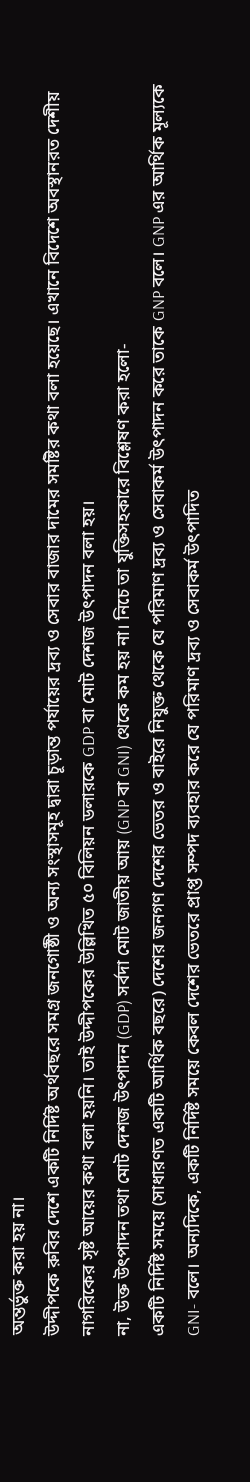অন্তর্ভুক্ত করা হয় না।
উদ্দীপকে রুবির দেশে একটি নির্দিষ্ট অর্থবছরে সমগ্র জনগোষ্ঠী ও অন্য সংস্থাসমূহ দ্বারা চূড়ান্ত পর্যায়ের দ্রব্য ও সেবার বাজার দামের সমষ্টির কথা বলা হয়েছে। এখানে বিদেশে অবস্থানরত দেশীয় নাগরিকের সৃষ্ট আয়ের কথা বলা হয়নি। তাই উদ্দীপকের উল্লিখিত ৫০ বিলিয়ন ডলারকে GDP বা মোট দেশজ উৎপাদন বলা হয়।
না, উক্ত উৎপাদন তথা মোট দেশজ উৎপাদন (GDP) সর্বদা মোট জাতীয় আয় (GNP বা GNI) থেকে কম হয় না। নিচে তা যুক্তিসহকারে বিশ্লেষণ করা হলো-
একটি নির্দিষ্ট সময়ে (সাধারণত একটি আর্থিক বছরে) দেশের জনগণ দেশের ভেতর ও বাইরে নিযুক্ত থেকে যে পরিমাণ দ্রব্য ও সেবাকর্ম উৎপাদন করে তাকে GNP বলে। GNP এর আর্থিক মূল্যকে GNI- বলে। অন্যদিকে, একটি নির্দিষ্ট সময়ে কেবল দেশের ভেতরে প্রাপ্ত সম্পদ ব্যবহার করে যে পরিমাণ দ্রব্য ও সেবাকর্ম উৎপাদিত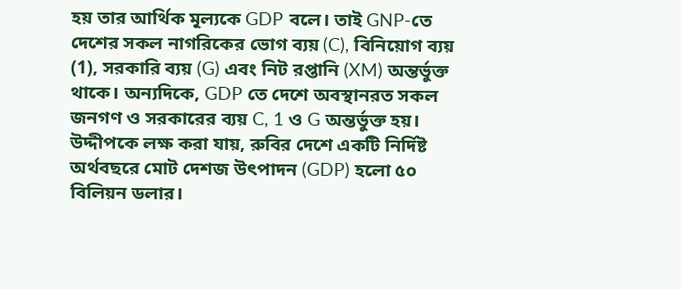হয় তার আর্থিক মূল্যকে GDP বলে। তাই GNP-তে দেশের সকল নাগরিকের ভোগ ব্যয় (C), বিনিয়োগ ব্যয় (1), সরকারি ব্যয় (G) এবং নিট রপ্তানি (XM) অন্তর্ভুক্ত থাকে। অন্যদিকে, GDP তে দেশে অবস্থানরত সকল জনগণ ও সরকারের ব্যয় C, 1 ও G অন্তর্ভুক্ত হয়।
উদ্দীপকে লক্ষ করা যায়, রুবির দেশে একটি নির্দিষ্ট অর্থবছরে মোট দেশজ উৎপাদন (GDP) হলো ৫০ বিলিয়ন ডলার।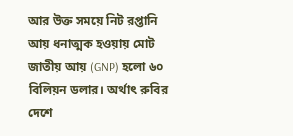আর উক্ত সময়ে নিট রপ্তানি আয় ধনাত্মক হওয়ায় মোট জাতীয় আয় (GNP) হলো ৬০ বিলিয়ন ডলার। অর্থাৎ রুবির দেশে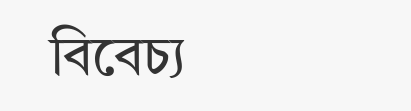বিবেচ্য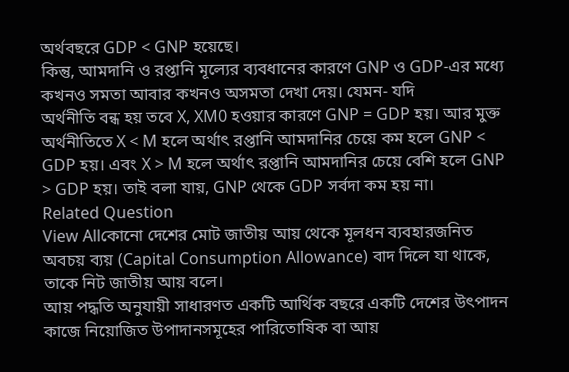অর্থবছরে GDP < GNP হয়েছে।
কিন্তু, আমদানি ও রপ্তানি মূল্যের ব্যবধানের কারণে GNP ও GDP-এর মধ্যে কখনও সমতা আবার কখনও অসমতা দেখা দেয়। যেমন- যদি
অর্থনীতি বন্ধ হয় তবে X, XM0 হওয়ার কারণে GNP = GDP হয়। আর মুক্ত অর্থনীতিতে X < M হলে অর্থাৎ রপ্তানি আমদানির চেয়ে কম হলে GNP < GDP হয়। এবং X > M হলে অর্থাৎ রপ্তানি আমদানির চেয়ে বেশি হলে GNP > GDP হয়। তাই বলা যায়, GNP থেকে GDP সর্বদা কম হয় না।
Related Question
View Allকোনো দেশের মোট জাতীয় আয় থেকে মূলধন ব্যবহারজনিত অবচয় ব্যয় (Capital Consumption Allowance) বাদ দিলে যা থাকে, তাকে নিট জাতীয় আয় বলে।
আয় পদ্ধতি অনুযায়ী সাধারণত একটি আর্থিক বছরে একটি দেশের উৎপাদন কাজে নিয়োজিত উপাদানসমূহের পারিতোষিক বা আয়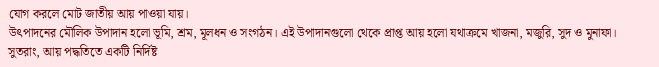যোগ করলে মোট জাতীয় আয় পাওয়া যায়।
উৎপাদনের মৌলিক উপাদান হলো ভূমি, শ্রম, মূলধন ও সংগঠন। এই উপাদানগুলো থেকে প্রাপ্ত আয় হলো যথাক্রমে খাজনা, মজুরি, সুদ ও মুনাফা। সুতরাং, আয় পদ্ধতিতে একটি নির্দিষ্ট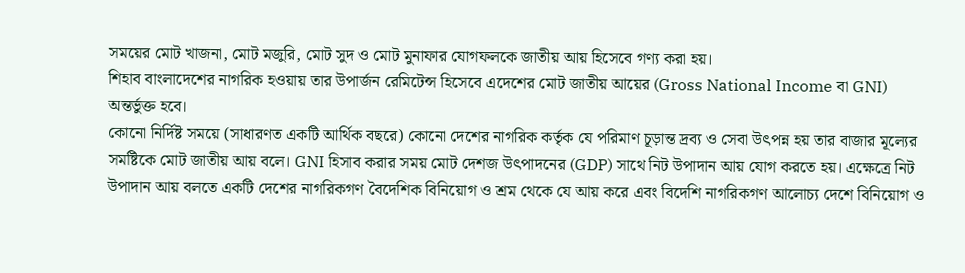সময়ের মোট খাজনা, মোট মজুরি, মোট সুদ ও মোট মুনাফার যোগফলকে জাতীয় আয় হিসেবে গণ্য করা হয়।
শিহাব বাংলাদেশের নাগরিক হওয়ায় তার উপার্জন রেমিটেন্স হিসেবে এদেশের মোট জাতীয় আয়ের (Gross National Income বা GNI) অন্তর্ভুক্ত হবে।
কোনো নির্দিষ্ট সময়ে (সাধারণত একটি আর্থিক বছরে) কোনো দেশের নাগরিক কর্তৃক যে পরিমাণ চূড়ান্ত দ্রব্য ও সেবা উৎপন্ন হয় তার বাজার মূল্যের সমষ্টিকে মোট জাতীয় আয় বলে। GNI হিসাব করার সময় মোট দেশজ উৎপাদনের (GDP) সাথে নিট উপাদান আয় যোগ করতে হয়। এক্ষেত্রে নিট উপাদান আয় বলতে একটি দেশের নাগরিকগণ বৈদেশিক বিনিয়োগ ও শ্রম থেকে যে আয় করে এবং বিদেশি নাগরিকগণ আলোচ্য দেশে বিনিয়োগ ও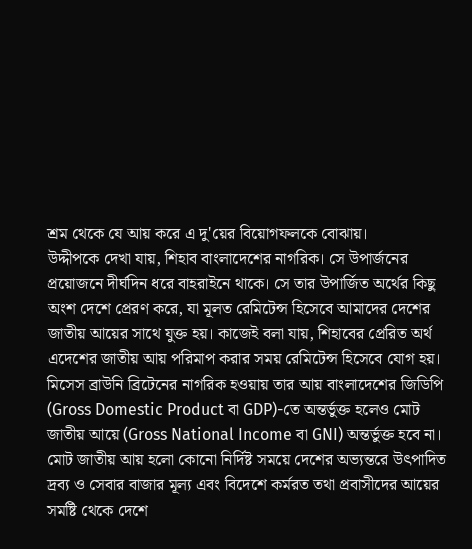শ্রম থেকে যে আয় করে এ দু'য়ের বিয়োগফলকে বোঝায়।
উদ্দীপকে দেখা যায়, শিহাব বাংলাদেশের নাগরিক। সে উপার্জনের প্রয়োজনে দীর্ঘদিন ধরে বাহরাইনে থাকে। সে তার উপার্জিত অর্থের কিছু অংশ দেশে প্রেরণ করে, যা মূলত রেমিটেন্স হিসেবে আমাদের দেশের জাতীয় আয়ের সাথে যুক্ত হয়। কাজেই বলা যায়, শিহাবের প্রেরিত অর্থ এদেশের জাতীয় আয় পরিমাপ করার সময় রেমিটেন্স হিসেবে যোগ হয়।
মিসেস ব্রাউনি ব্রিটেনের নাগরিক হওয়ায় তার আয় বাংলাদেশের জিডিপি (Gross Domestic Product বা GDP)-তে অন্তর্ভুক্ত হলেও মোট জাতীয় আয়ে (Gross National Income বা GNI) অন্তর্ভুক্ত হবে না।
মোট জাতীয় আয় হলো কোনো নির্দিষ্ট সময়ে দেশের অভ্যন্তরে উৎপাদিত দ্রব্য ও সেবার বাজার মূল্য এবং বিদেশে কর্মরত তথা প্রবাসীদের আয়ের সমষ্টি থেকে দেশে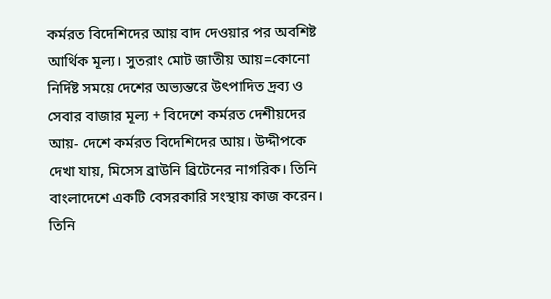কর্মরত বিদেশিদের আয় বাদ দেওয়ার পর অবশিষ্ট আর্থিক মূল্য। সুতরাং মোট জাতীয় আয়=কোনো নির্দিষ্ট সময়ে দেশের অভ্যন্তরে উৎপাদিত দ্রব্য ও সেবার বাজার মূল্য + বিদেশে কর্মরত দেশীয়দের আয়- দেশে কর্মরত বিদেশিদের আয়। উদ্দীপকে দেখা যায়, মিসেস ব্রাউনি ব্রিটেনের নাগরিক। তিনি বাংলাদেশে একটি বেসরকারি সংস্থায় কাজ করেন। তিনি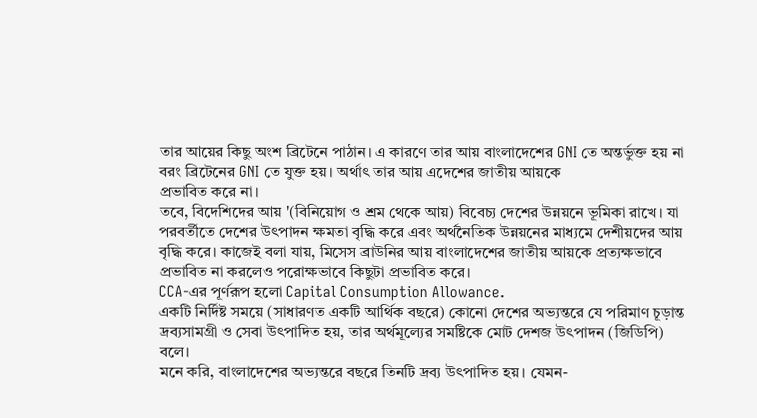তার আয়ের কিছু অংশ ব্রিটেনে পাঠান। এ কারণে তার আয় বাংলাদেশের GNI তে অন্তর্ভুক্ত হয় না
বরং ব্রিটেনের GNI তে যুক্ত হয়। অর্থাৎ তার আয় এদেশের জাতীয় আয়কে
প্রভাবিত করে না।
তবে, বিদেশিদের আয় '(বিনিয়োগ ও শ্রম থেকে আয়) বিবেচ্য দেশের উন্নয়নে ভূমিকা রাখে। যা পরবর্তীতে দেশের উৎপাদন ক্ষমতা বৃদ্ধি করে এবং অর্থনৈতিক উন্নয়নের মাধ্যমে দেশীয়দের আয় বৃদ্ধি করে। কাজেই বলা যায়, মিসেস ব্রাউনির আয় বাংলাদেশের জাতীয় আয়কে প্রত্যক্ষভাবে প্রভাবিত না করলেও পরোক্ষভাবে কিছুটা প্রভাবিত করে।
CCA-এর পূর্ণরূপ হলো Capital Consumption Allowance.
একটি নির্দিষ্ট সময়ে (সাধারণত একটি আর্থিক বছরে) কোনো দেশের অভ্যন্তরে যে পরিমাণ চূড়ান্ত দ্রব্যসামগ্রী ও সেবা উৎপাদিত হয়, তার অর্থমূল্যের সমষ্টিকে মোট দেশজ উৎপাদন (জিডিপি) বলে।
মনে করি, বাংলাদেশের অভ্যন্তরে বছরে তিনটি দ্রব্য উৎপাদিত হয়। যেমন-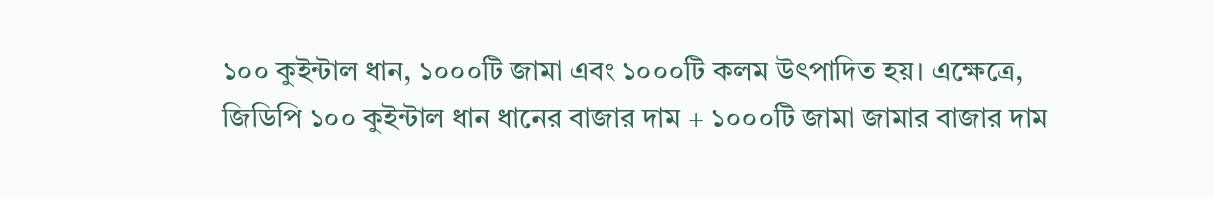১০০ কুইন্টাল ধান, ১০০০টি জামা এবং ১০০০টি কলম উৎপাদিত হয়। এক্ষেত্রে, জিডিপি ১০০ কুইন্টাল ধান ধানের বাজার দাম + ১০০০টি জামা জামার বাজার দাম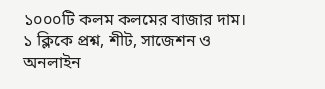১০০০টি কলম কলমের বাজার দাম।
১ ক্লিকে প্রশ্ন, শীট, সাজেশন ও
অনলাইন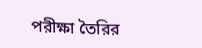পরীক্ষা তৈরির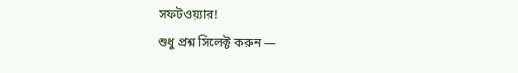সফটওয়্যার!
শুধু প্রশ্ন সিলেক্ট করুন —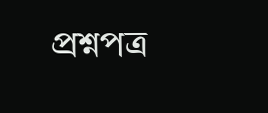প্রশ্নপত্র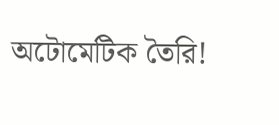অটোমেটিক তৈরি!